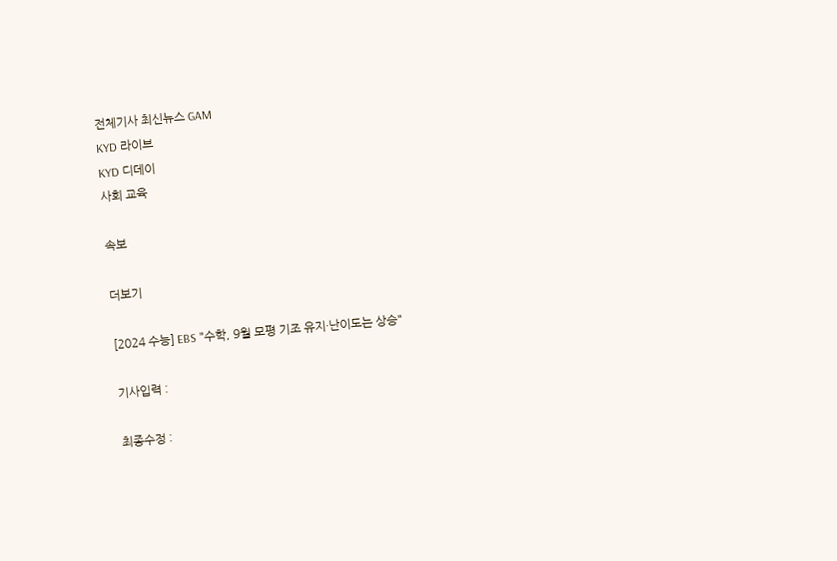전체기사 최신뉴스 GAM
KYD 라이브
KYD 디데이
사회 교육

속보

더보기

[2024 수능] EBS "수학, 9월 모평 기조 유지·난이도는 상승"

기사입력 :

최종수정 :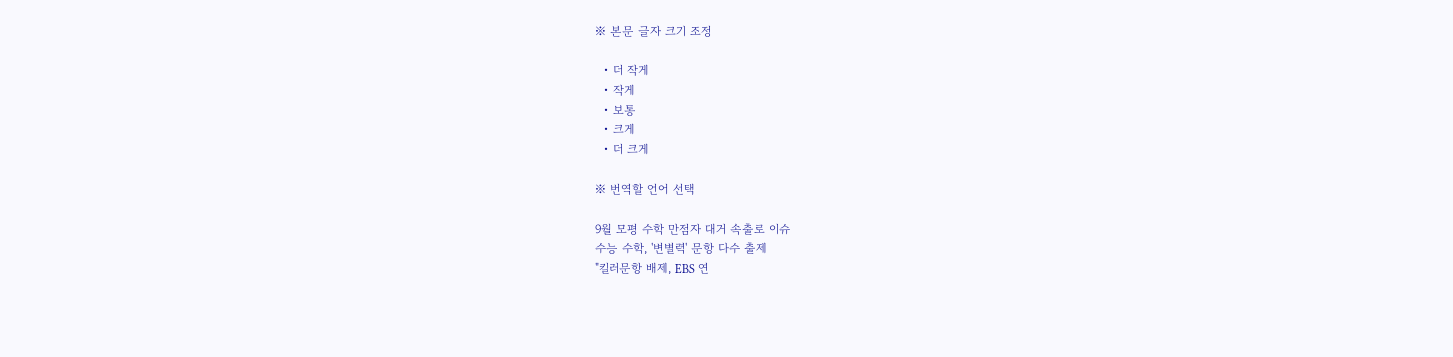※ 본문 글자 크기 조정

  • 더 작게
  • 작게
  • 보통
  • 크게
  • 더 크게

※ 번역할 언어 선택

9월 모평 수학 만점자 대거 속출로 이슈
수능 수학, '변별력' 문항 다수 출제
"킬러문항 배제, EBS 연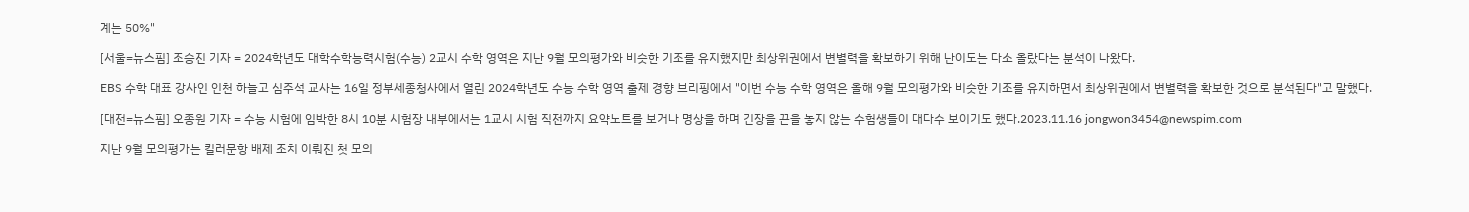계는 50%"

[서울=뉴스핌] 조승진 기자 = 2024학년도 대학수학능력시험(수능) 2교시 수학 영역은 지난 9월 모의평가와 비슷한 기조를 유지했지만 최상위권에서 변별력을 확보하기 위해 난이도는 다소 올랐다는 분석이 나왔다.

EBS 수학 대표 강사인 인천 하늘고 심주석 교사는 16일 정부세종청사에서 열린 2024학년도 수능 수학 영역 출제 경향 브리핑에서 "이번 수능 수학 영역은 올해 9월 모의평가와 비슷한 기조를 유지하면서 최상위권에서 변별력을 확보한 것으로 분석된다"고 말했다.

[대전=뉴스핌] 오종원 기자 = 수능 시험에 임박한 8시 10분 시험장 내부에서는 1교시 시험 직전까지 요약노트를 보거나 명상을 하며 긴장을 끈을 놓지 않는 수험생들이 대다수 보이기도 했다.2023.11.16 jongwon3454@newspim.com

지난 9월 모의평가는 킬러문항 배제 조치 이뤄진 첫 모의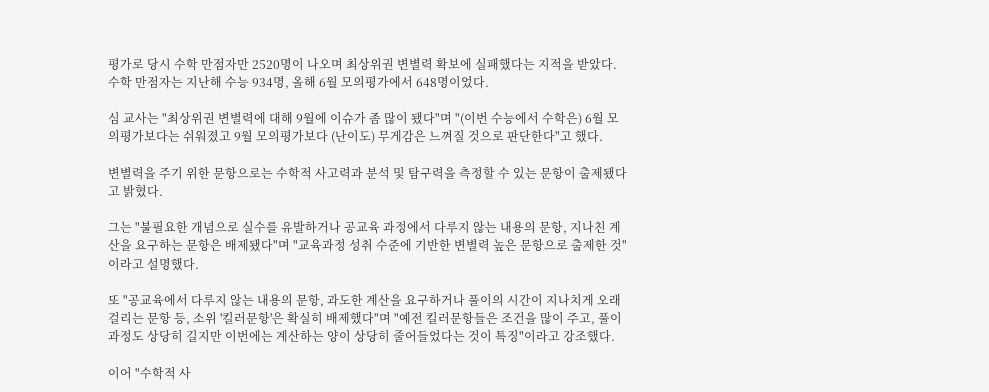평가로 당시 수학 만점자만 2520명이 나오며 최상위권 변별력 확보에 실패했다는 지적을 받았다. 수학 만점자는 지난해 수능 934명, 올해 6월 모의평가에서 648명이었다.

심 교사는 "최상위권 변별력에 대해 9월에 이슈가 좀 많이 됐다"며 "(이번 수능에서 수학은) 6월 모의평가보다는 쉬워졌고 9월 모의평가보다 (난이도) 무게감은 느껴질 것으로 판단한다"고 했다.

변별력을 주기 위한 문항으로는 수학적 사고력과 분석 및 탐구력을 측정할 수 있는 문항이 출제됐다고 밝혔다.

그는 "불필요한 개념으로 실수를 유발하거나 공교육 과정에서 다루지 않는 내용의 문항, 지나친 계산을 요구하는 문항은 배제됐다"며 "교육과정 성취 수준에 기반한 변별력 높은 문항으로 출제한 것"이라고 설명했다.

또 "공교육에서 다루지 않는 내용의 문항, 과도한 계산을 요구하거나 풀이의 시간이 지나치게 오래 걸리는 문항 등, 소위 '킬러문항'은 확실히 배제했다"며 "예전 킬러문항들은 조건을 많이 주고, 풀이 과정도 상당히 길지만 이번에는 계산하는 양이 상당히 줄어들었다는 것이 특징"이라고 강조했다.

이어 "수학적 사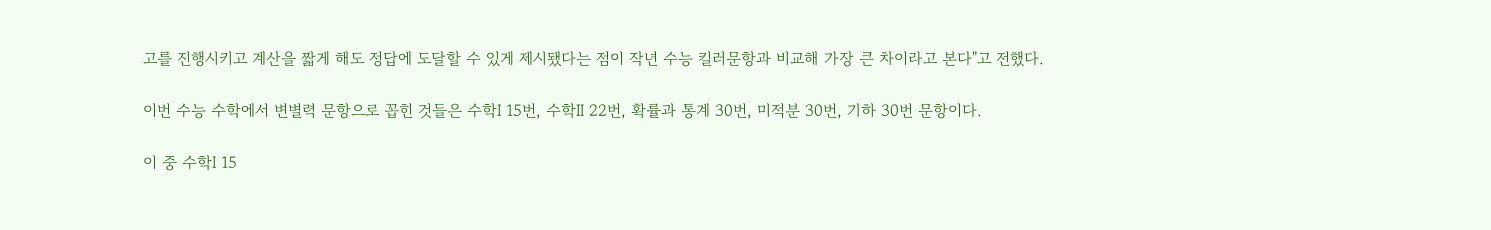고를 진행시키고 계산을 짧게 해도 정답에 도달할 수 있게 제시됐다는 점이 작년 수능 킬러문항과 비교해 가장 큰 차이라고 본다"고 전했다.

이번 수능 수학에서 변별력 문항으로 꼽힌 것들은 수학Ⅰ 15번, 수학Ⅱ 22번, 확률과 통계 30번, 미적분 30번, 기하 30번 문항이다.

이 중 수학Ⅰ 15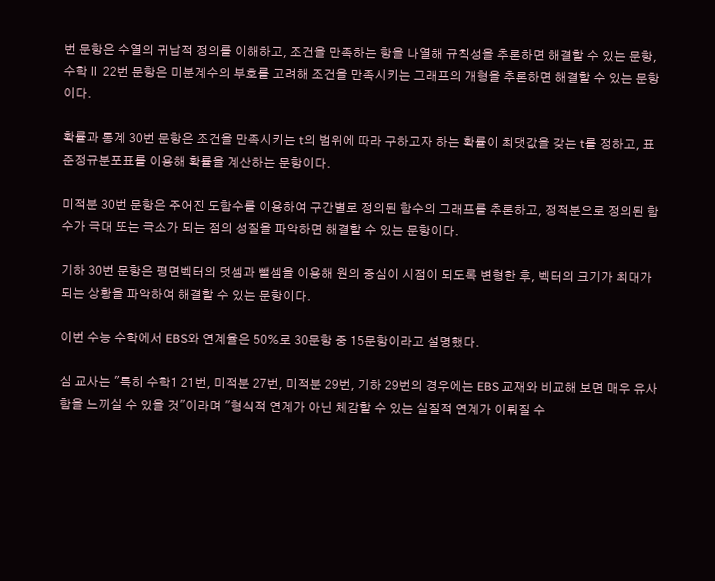번 문항은 수열의 귀납적 정의를 이해하고, 조건을 만족하는 항을 나열해 규칙성을 추론하면 해결할 수 있는 문항, 수학Ⅱ 22번 문항은 미분계수의 부호를 고려해 조건을 만족시키는 그래프의 개형을 추론하면 해결할 수 있는 문항이다.

확률과 통계 30번 문항은 조건을 만족시키는 t의 범위에 따라 구하고자 하는 확률이 최댓값을 갖는 t를 정하고, 표준정규분포표를 이용해 확률을 계산하는 문항이다.

미적분 30번 문항은 주어진 도함수를 이용하여 구간별로 정의된 함수의 그래프를 추론하고, 정적분으로 정의된 함수가 극대 또는 극소가 되는 점의 성질을 파악하면 해결할 수 있는 문항이다.

기하 30번 문항은 평면벡터의 덧셈과 뺄셈을 이용해 원의 중심이 시점이 되도록 변형한 후, 벡터의 크기가 최대가 되는 상황을 파악하여 해결할 수 있는 문항이다.

이번 수능 수학에서 EBS와 연계율은 50%로 30문항 중 15문항이라고 설명했다.

심 교사는 "특히 수학1 21번, 미적분 27번, 미적분 29번, 기하 29번의 경우에는 EBS 교재와 비교해 보면 매우 유사함을 느끼실 수 있을 것"이라며 "형식적 연계가 아닌 체감할 수 있는 실질적 연계가 이뤄질 수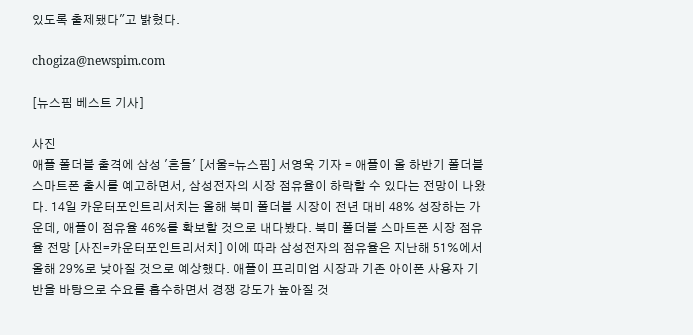있도록 출제됐다"고 밝혔다.

chogiza@newspim.com

[뉴스핌 베스트 기사]

사진
애플 폴더블 출격에 삼성 '흔들' [서울=뉴스핌] 서영욱 기자 = 애플이 올 하반기 폴더블 스마트폰 출시를 예고하면서, 삼성전자의 시장 점유율이 하락할 수 있다는 전망이 나왔다. 14일 카운터포인트리서치는 올해 북미 폴더블 시장이 전년 대비 48% 성장하는 가운데, 애플이 점유율 46%를 확보할 것으로 내다봤다. 북미 폴더블 스마트폰 시장 점유율 전망 [사진=카운터포인트리서치] 이에 따라 삼성전자의 점유율은 지난해 51%에서 올해 29%로 낮아질 것으로 예상했다. 애플이 프리미엄 시장과 기존 아이폰 사용자 기반을 바탕으로 수요를 흡수하면서 경쟁 강도가 높아질 것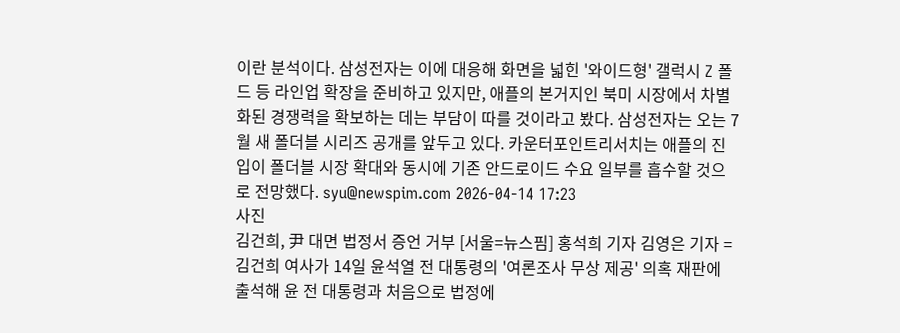이란 분석이다. 삼성전자는 이에 대응해 화면을 넓힌 '와이드형' 갤럭시 Z 폴드 등 라인업 확장을 준비하고 있지만, 애플의 본거지인 북미 시장에서 차별화된 경쟁력을 확보하는 데는 부담이 따를 것이라고 봤다. 삼성전자는 오는 7월 새 폴더블 시리즈 공개를 앞두고 있다. 카운터포인트리서치는 애플의 진입이 폴더블 시장 확대와 동시에 기존 안드로이드 수요 일부를 흡수할 것으로 전망했다. syu@newspim.com 2026-04-14 17:23
사진
김건희, 尹 대면 법정서 증언 거부 [서울=뉴스핌] 홍석희 기자 김영은 기자 = 김건희 여사가 14일 윤석열 전 대통령의 '여론조사 무상 제공' 의혹 재판에 출석해 윤 전 대통령과 처음으로 법정에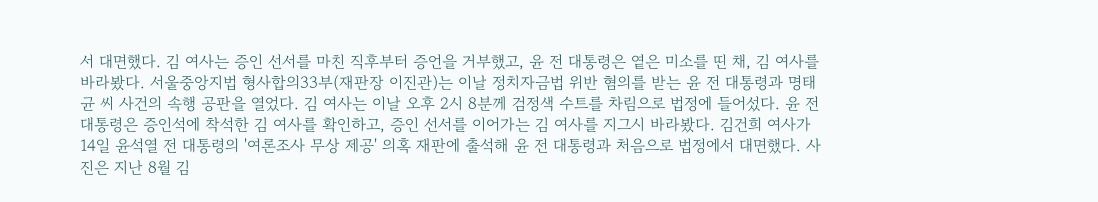서 대면했다. 김 여사는 증인 선서를 마친 직후부터 증언을 거부했고, 윤 전 대통령은 옅은 미소를 띤 채, 김 여사를 바라봤다. 서울중앙지법 형사합의33부(재판장 이진관)는 이날 정치자금법 위반 혐의를 받는 윤 전 대통령과 명태균 씨 사건의 속행 공판을 열었다. 김 여사는 이날 오후 2시 8분께 검정색 수트를 차림으로 법정에 들어섰다. 윤 전 대통령은 증인석에 착석한 김 여사를 확인하고, 증인 선서를 이어가는 김 여사를 지그시 바라봤다. 김건희 여사가 14일 윤석열 전 대통령의 '여론조사 무상 제공' 의혹 재판에 출석해 윤 전 대통령과 처음으로 법정에서 대면했다. 사진은 지난 8월 김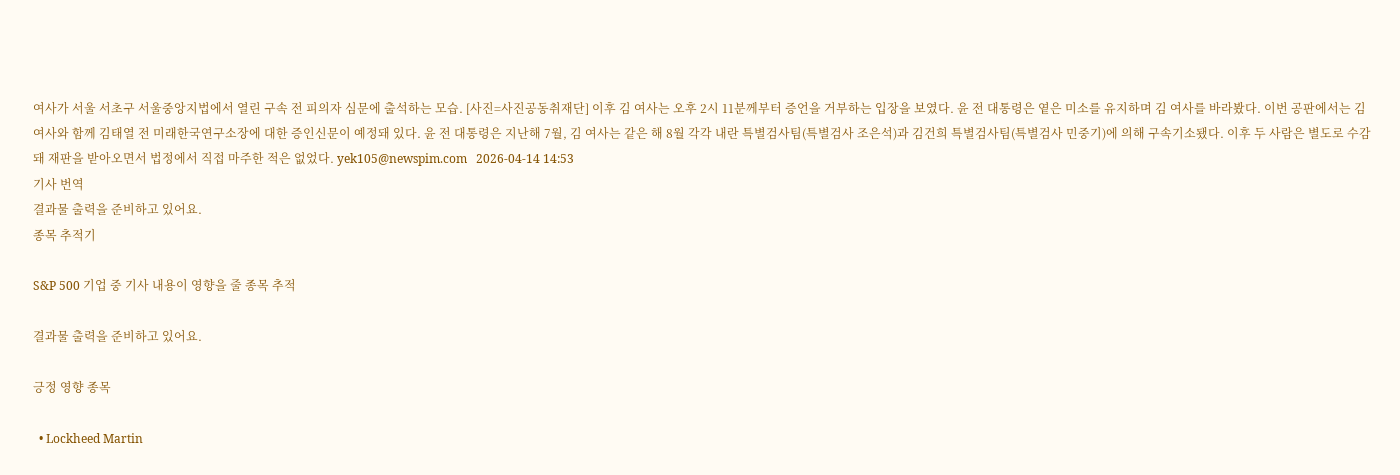여사가 서울 서초구 서울중앙지법에서 열린 구속 전 피의자 심문에 출석하는 모습. [사진=사진공동취재단] 이후 김 여사는 오후 2시 11분께부터 증언을 거부하는 입장을 보였다. 윤 전 대통령은 옅은 미소를 유지하며 김 여사를 바라봤다. 이번 공판에서는 김 여사와 함께 김태열 전 미래한국연구소장에 대한 증인신문이 예정돼 있다. 윤 전 대통령은 지난해 7월, 김 여사는 같은 해 8월 각각 내란 특별검사팀(특별검사 조은석)과 김건희 특별검사팀(특별검사 민중기)에 의해 구속기소됐다. 이후 두 사람은 별도로 수감돼 재판을 받아오면서 법정에서 직접 마주한 적은 없었다. yek105@newspim.com   2026-04-14 14:53
기사 번역
결과물 출력을 준비하고 있어요.
종목 추적기

S&P 500 기업 중 기사 내용이 영향을 줄 종목 추적

결과물 출력을 준비하고 있어요.

긍정 영향 종목

  • Lockheed Martin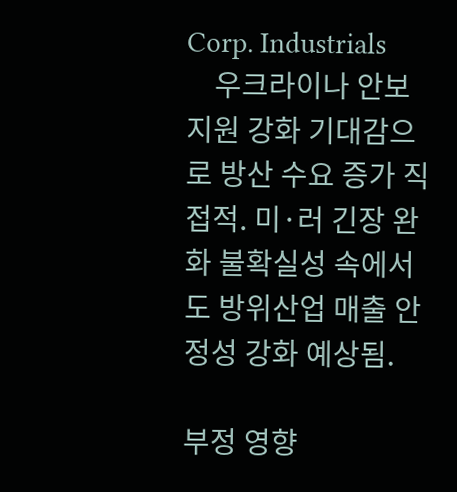Corp. Industrials
    우크라이나 안보 지원 강화 기대감으로 방산 수요 증가 직접적. 미·러 긴장 완화 불확실성 속에서도 방위산업 매출 안정성 강화 예상됨.

부정 영향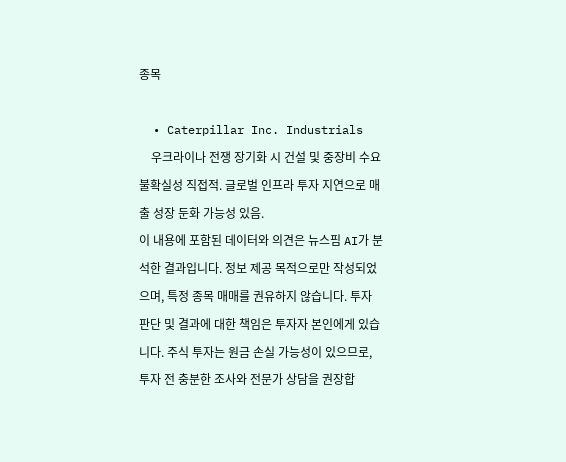종목

  • Caterpillar Inc. Industrials
    우크라이나 전쟁 장기화 시 건설 및 중장비 수요 불확실성 직접적. 글로벌 인프라 투자 지연으로 매출 성장 둔화 가능성 있음.
이 내용에 포함된 데이터와 의견은 뉴스핌 AI가 분석한 결과입니다. 정보 제공 목적으로만 작성되었으며, 특정 종목 매매를 권유하지 않습니다. 투자 판단 및 결과에 대한 책임은 투자자 본인에게 있습니다. 주식 투자는 원금 손실 가능성이 있으므로, 투자 전 충분한 조사와 전문가 상담을 권장합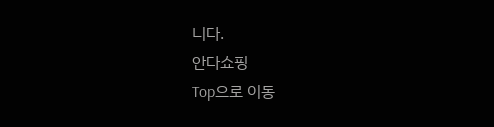니다.
안다쇼핑
Top으로 이동